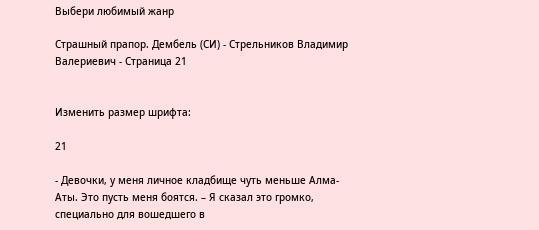Выбери любимый жанр

Страшный прапор. Дембель (СИ) - Стрельников Владимир Валериевич - Страница 21


Изменить размер шрифта:

21

- Девочки, у меня личное кладбище чуть меньше Алма-Аты. Это пусть меня боятся. – Я сказал это громко, специально для вошедшего в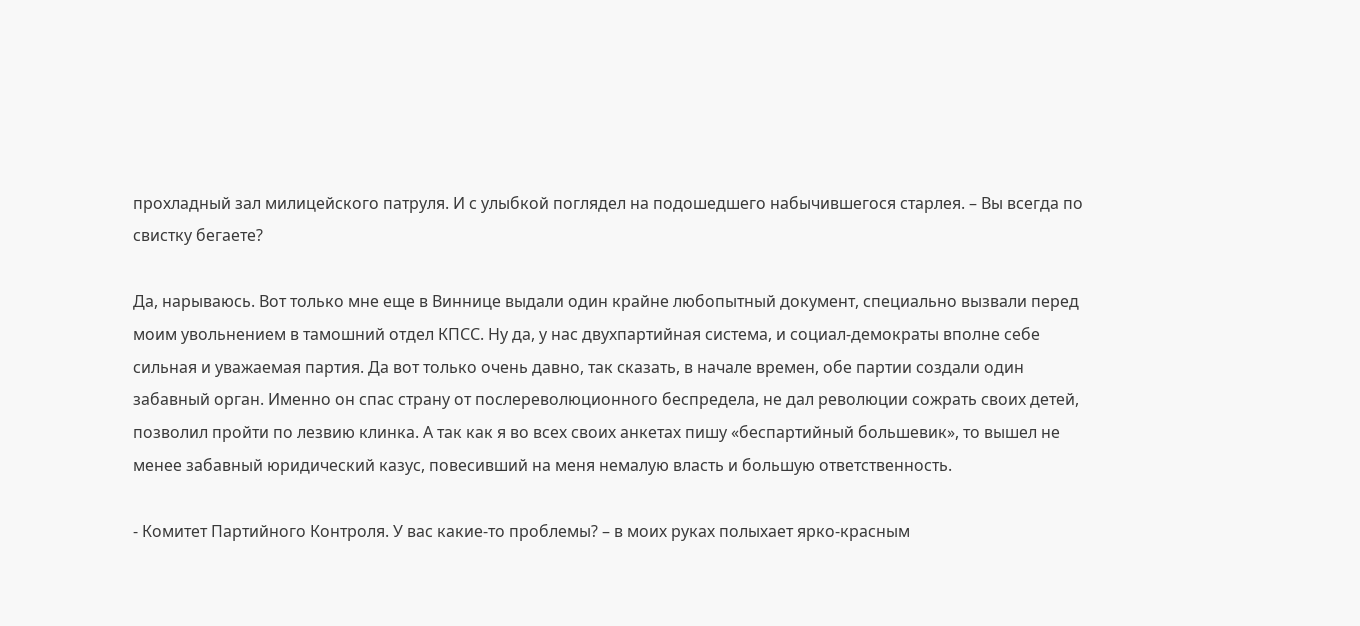прохладный зал милицейского патруля. И с улыбкой поглядел на подошедшего набычившегося старлея. – Вы всегда по свистку бегаете?

Да, нарываюсь. Вот только мне еще в Виннице выдали один крайне любопытный документ, специально вызвали перед моим увольнением в тамошний отдел КПСС. Ну да, у нас двухпартийная система, и социал-демократы вполне себе сильная и уважаемая партия. Да вот только очень давно, так сказать, в начале времен, обе партии создали один забавный орган. Именно он спас страну от послереволюционного беспредела, не дал революции сожрать своих детей, позволил пройти по лезвию клинка. А так как я во всех своих анкетах пишу «беспартийный большевик», то вышел не менее забавный юридический казус, повесивший на меня немалую власть и большую ответственность.

- Комитет Партийного Контроля. У вас какие-то проблемы? – в моих руках полыхает ярко-красным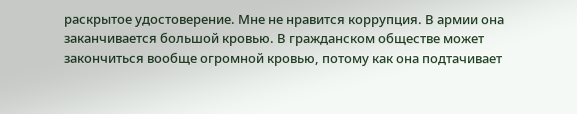раскрытое удостоверение. Мне не нравится коррупция. В армии она заканчивается большой кровью. В гражданском обществе может закончиться вообще огромной кровью, потому как она подтачивает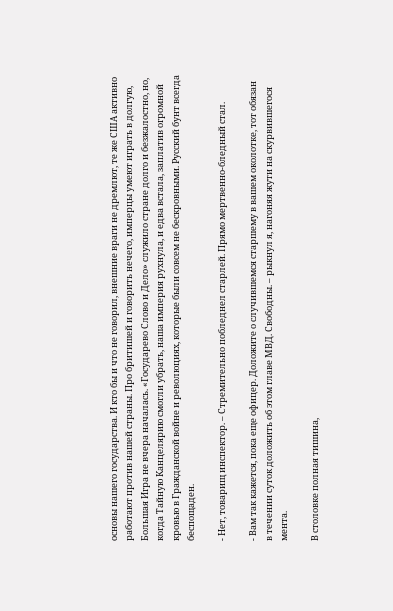основы нашего государства. И кто бы и что не говорил, внешние враги не дремлют, те же США активно работают против нашей страны. Про бритишей и говорить нечего, имперцы умеют играть в долгую, Большая Игра не вчера началась. «Государево Слово и Дело» служило стране долго и безжалостно, но, когда Тайную Канцелярию смогли убрать, наша империя рухнула, и едва встала, заплатив огромной кровью в Гражданской войне и революциях, которые были совсем не бескровными. Русский бунт всегда беспощаден.

- Нет, товарищ инспектор. – Стремительно побледнел старлей. Прямо мертвенно-бледный стал.

- Вам так кажется, пока еще офицер. Доложите о случившемся старшему в вашем околотке, тот обязан в течении суток доложить об этом главе МВД. Свободны. – рыкнул я, нагоняя жути на скурвившегося мента.

В столовке полная тишина,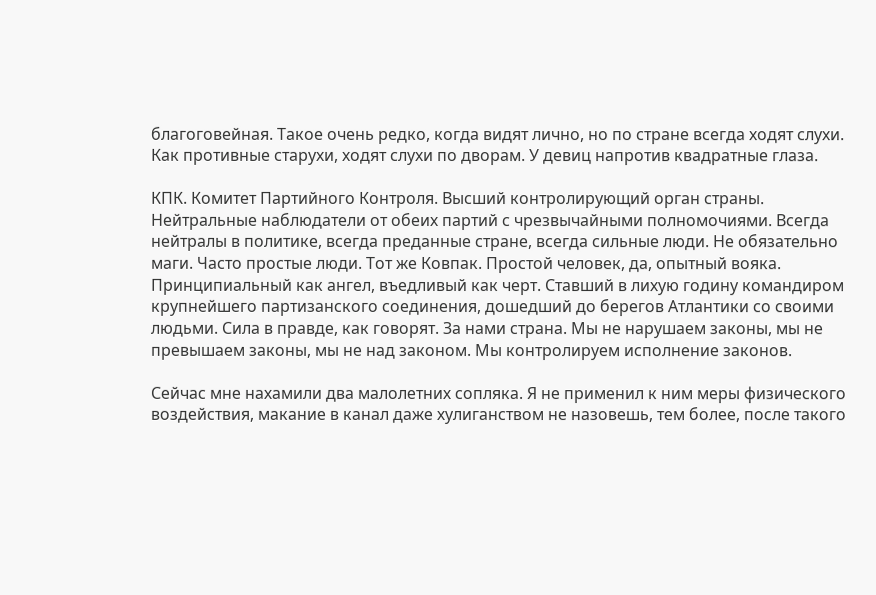благоговейная. Такое очень редко, когда видят лично, но по стране всегда ходят слухи. Как противные старухи, ходят слухи по дворам. У девиц напротив квадратные глаза.

КПК. Комитет Партийного Контроля. Высший контролирующий орган страны. Нейтральные наблюдатели от обеих партий с чрезвычайными полномочиями. Всегда нейтралы в политике, всегда преданные стране, всегда сильные люди. Не обязательно маги. Часто простые люди. Тот же Ковпак. Простой человек, да, опытный вояка. Принципиальный как ангел, въедливый как черт. Ставший в лихую годину командиром крупнейшего партизанского соединения, дошедший до берегов Атлантики со своими людьми. Сила в правде, как говорят. За нами страна. Мы не нарушаем законы, мы не превышаем законы, мы не над законом. Мы контролируем исполнение законов.

Сейчас мне нахамили два малолетних сопляка. Я не применил к ним меры физического воздействия, макание в канал даже хулиганством не назовешь, тем более, после такого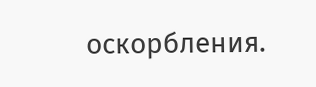оскорбления.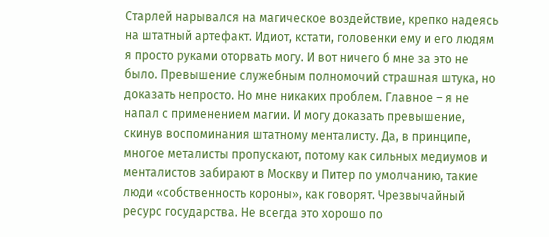Старлей нарывался на магическое воздействие, крепко надеясь на штатный артефакт. Идиот, кстати, головенки ему и его людям я просто руками оторвать могу. И вот ничего б мне за это не было. Превышение служебным полномочий страшная штука, но доказать непросто. Но мне никаких проблем. Главное – я не напал с применением магии. И могу доказать превышение, скинув воспоминания штатному менталисту. Да, в принципе, многое металисты пропускают, потому как сильных медиумов и менталистов забирают в Москву и Питер по умолчанию, такие люди «собственность короны», как говорят. Чрезвычайный ресурс государства. Не всегда это хорошо по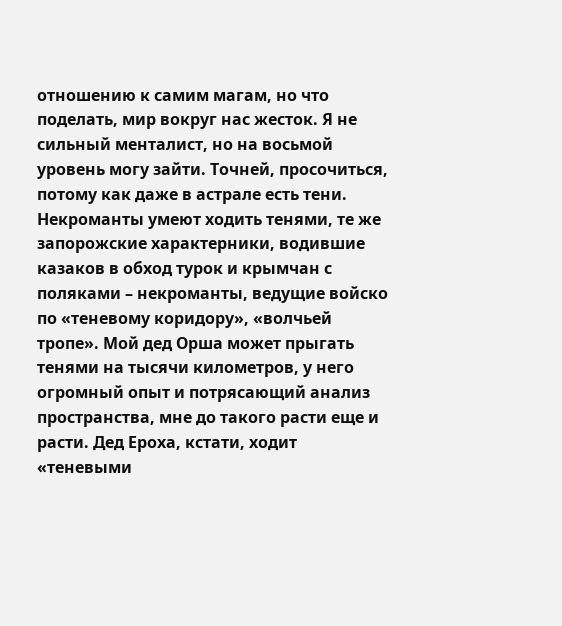отношению к самим магам, но что поделать, мир вокруг нас жесток. Я не сильный менталист, но на восьмой уровень могу зайти. Точней, просочиться, потому как даже в астрале есть тени. Некроманты умеют ходить тенями, те же запорожские характерники, водившие казаков в обход турок и крымчан с поляками – некроманты, ведущие войско по «теневому коридору», «волчьей тропе». Мой дед Орша может прыгать тенями на тысячи километров, у него огромный опыт и потрясающий анализ пространства, мне до такого расти еще и расти. Дед Ероха, кстати, ходит «теневыми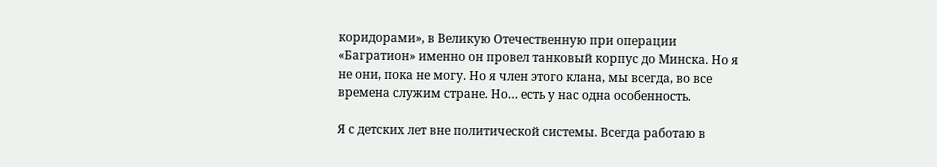коридорами», в Великую Отечественную при операции «Багратион» именно он провел танковый корпус до Минска. Но я не они, пока не могу. Но я член этого клана, мы всегда, во все времена служим стране. Но… есть у нас одна особенность.

Я с детских лет вне политической системы. Всегда работаю в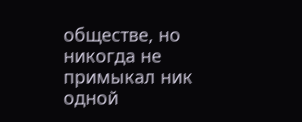обществе, но никогда не примыкал ник одной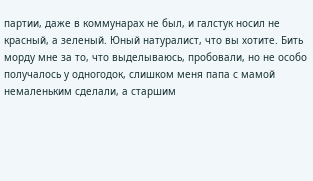партии, даже в коммунарах не был, и галстук носил не красный, а зеленый. Юный натуралист, что вы хотите. Бить морду мне за то, что выделываюсь, пробовали, но не особо получалось у одногодок, слишком меня папа с мамой немаленьким сделали, а старшим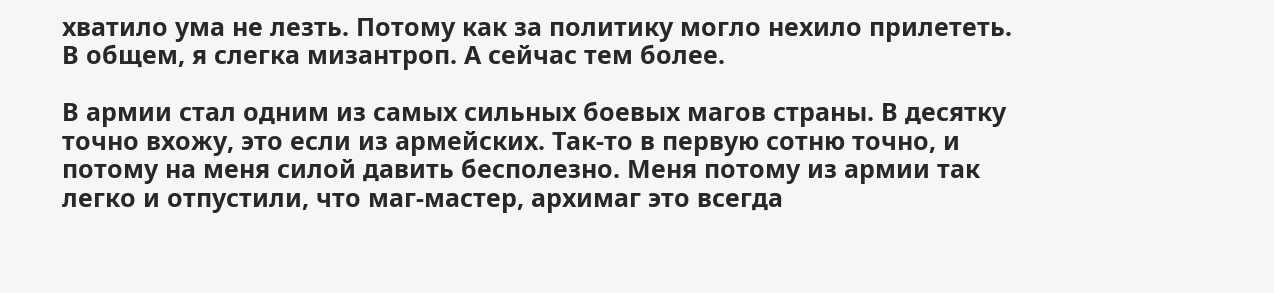хватило ума не лезть. Потому как за политику могло нехило прилететь. В общем, я слегка мизантроп. А сейчас тем более.

В армии стал одним из самых сильных боевых магов страны. В десятку точно вхожу, это если из армейских. Так-то в первую сотню точно, и потому на меня силой давить бесполезно. Меня потому из армии так легко и отпустили, что маг-мастер, архимаг это всегда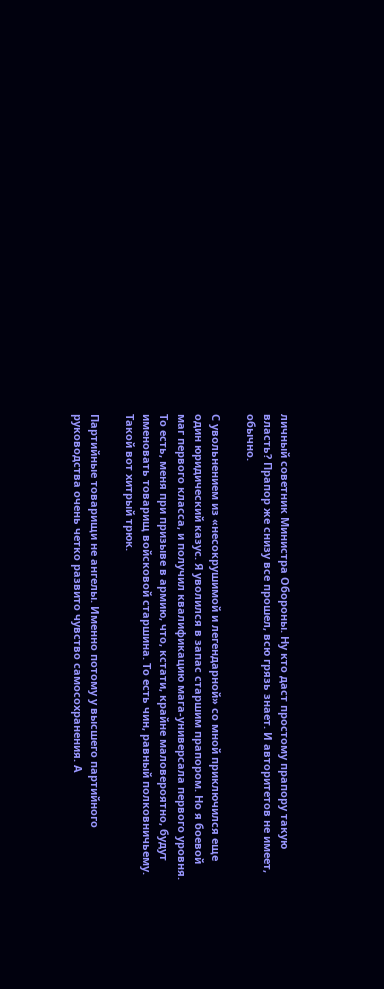личный советник Министра Обороны. Ну кто даст простому прапору такую власть? Прапор же снизу все прошел, всю грязь знает. И авторитетов не имеет, обычно.

С увольнением из «несокрушимой и легендарной» со мной приключился еще один юридический казус. Я уволился в запас старшим прапором. Но я боевой маг первого класса, и получил квалификацию мага-универсала первого уровня. То есть, меня при призыве в армию, что, кстати, крайне маловероятно, будут именовать товарищ войсковой старшина. То есть чин, равный полковничьему. Такой вот хитрый трюк.

Партийные товарищи не ангелы. Именно потому у высшего партийного руководства очень четко развито чувство самосохранения. А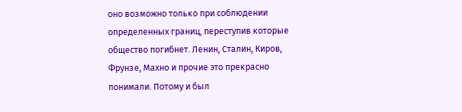оно возможно только при соблюдении определенных границ, переступив которые общество погибнет. Ленин, Сталин, Киров, Фрунзе, Махно и прочие это прекрасно понимали. Потому и был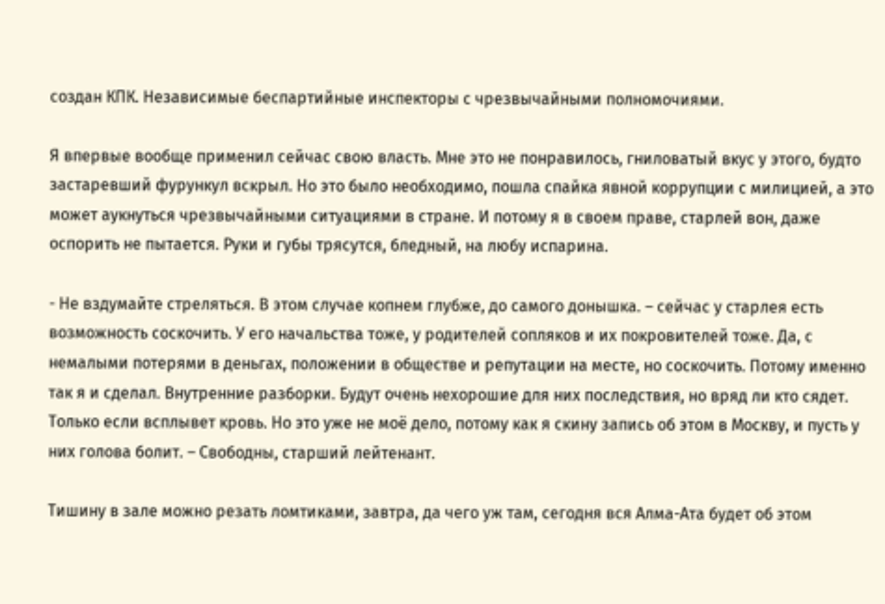создан КПК. Независимые беспартийные инспекторы с чрезвычайными полномочиями.

Я впервые вообще применил сейчас свою власть. Мне это не понравилось, гниловатый вкус у этого, будто застаревший фурункул вскрыл. Но это было необходимо, пошла спайка явной коррупции с милицией, а это может аукнуться чрезвычайными ситуациями в стране. И потому я в своем праве, старлей вон, даже оспорить не пытается. Руки и губы трясутся, бледный, на любу испарина.

- Не вздумайте стреляться. В этом случае копнем глубже, до самого донышка. – сейчас у старлея есть возможность соскочить. У его начальства тоже, у родителей сопляков и их покровителей тоже. Да, с немалыми потерями в деньгах, положении в обществе и репутации на месте, но соскочить. Потому именно так я и сделал. Внутренние разборки. Будут очень нехорошие для них последствия, но вряд ли кто сядет. Только если всплывет кровь. Но это уже не моё дело, потому как я скину запись об этом в Москву, и пусть у них голова болит. – Свободны, старший лейтенант.

Тишину в зале можно резать ломтиками, завтра, да чего уж там, сегодня вся Алма-Ата будет об этом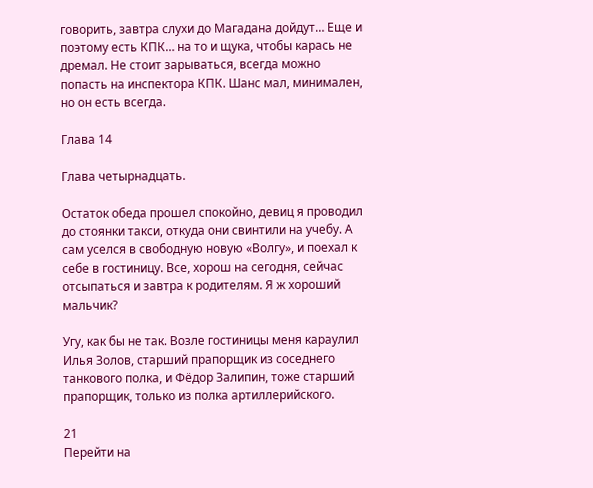говорить, завтра слухи до Магадана дойдут… Еще и поэтому есть КПК… на то и щука, чтобы карась не дремал. Не стоит зарываться, всегда можно попасть на инспектора КПК. Шанс мал, минимален, но он есть всегда.

Глава 14

Глава четырнадцать.

Остаток обеда прошел спокойно, девиц я проводил до стоянки такси, откуда они свинтили на учебу. А сам уселся в свободную новую «Волгу», и поехал к себе в гостиницу. Все, хорош на сегодня, сейчас отсыпаться и завтра к родителям. Я ж хороший мальчик?

Угу, как бы не так. Возле гостиницы меня караулил Илья Золов, старший прапорщик из соседнего танкового полка, и Фёдор Залипин, тоже старший прапорщик, только из полка артиллерийского.

21
Перейти на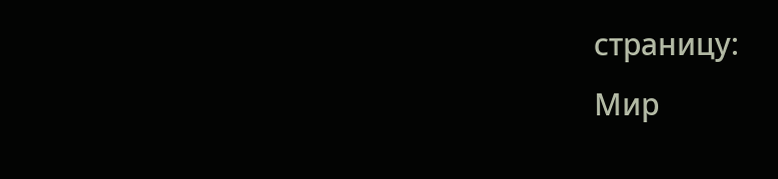страницу:
Мир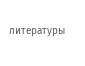литературы